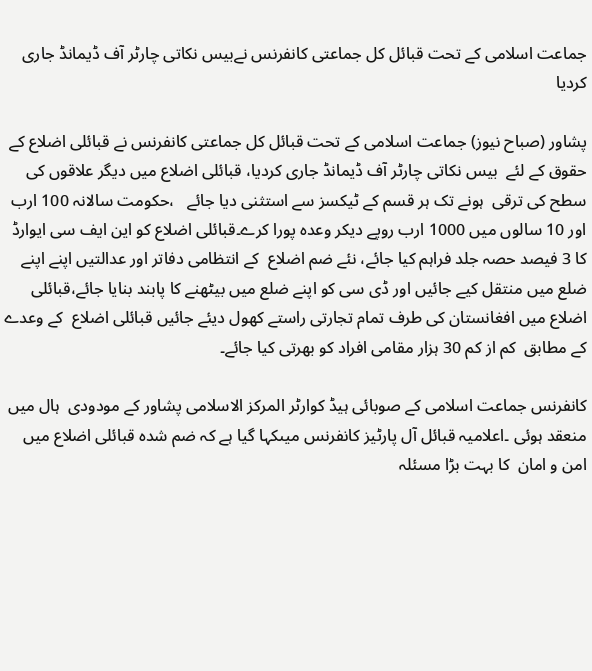جماعت اسلامی کے تحت قبائل کل جماعتی کانفرنس نےبیس نکاتی چارٹر آف ڈیمانڈ جاری کردیا

پشاور (صباح نیوز) جماعت اسلامی کے تحت قبائل کل جماعتی کانفرنس نے قبائلی اضلاع کے حقوق کے لئے  بیس نکاتی چارٹر آف ڈیمانڈ جاری کردیا، قبائلی اضلاع میں دیگر علاقوں کی سطح کی ترقی  ہونے تک ہر قسم کے ٹیکسز سے استثنی دیا جائے   ،حکومت سالانہ 100 ارب اور 10 سالوں میں 1000 ارب روپے دیکر وعدہ پورا کرے۔قبائلی اضلاع کو این ایف سی ایوارڈ کا 3 فیصد حصہ جلد فراہم کیا جائے، نئے ضم اضلاع  کے انتظامی دفاتر اور عدالتیں اپنے اپنے ضلع میں منتقل کیے جائیں اور ڈی سی کو اپنے ضلع میں بیٹھنے کا پابند بنایا جائے،قبائلی اضلاع میں افغانستان کی طرف تمام تجارتی راستے کھول دیئے جائیں قبائلی اضلاع  کے وعدے کے مطابق  کم از کم 30 ہزار مقامی افراد کو بھرتی کیا جائے۔

کانفرنس جماعت اسلامی کے صوبائی ہیڈ کوارٹر المرکز الاسلامی پشاور کے مودودی  ہال میں منعقد ہوئی ۔اعلامیہ قبائل آل پارٹیز کانفرنس میںکہا گیا ہے کہ ضم شدہ قبائلی اضلاع میں امن و امان  کا بہت بڑا مسئلہ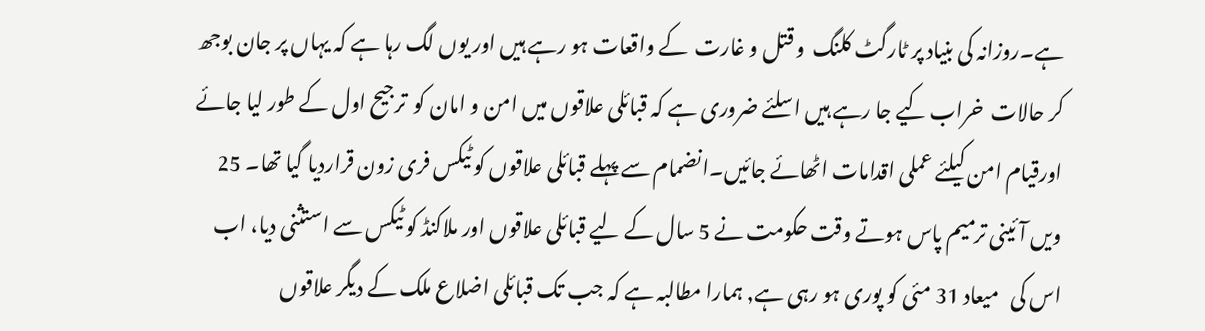ہے۔روزانہ کی بنیاد پر ٹارگٹ کلنگ  و قتل و غارت  کے واقعات ہو رہے ہیں اور یوں لگ رہا ہے کہ یہاں پر جان بوجھ کر حالات  خراب کیے جا رہے ہیں اسلئے ضروری ہے کہ قبائلی علاقوں میں امن و امان کو  ترجیح اول کے طور لیا جائے اورقیام امن کیلئے عملی اقدامات اٹھائے جائیں۔انضمام سے پہلے قبائلی علاقوں کو ٹیکس فری زون قراردیا گیا تھا۔ 25 ویں آئینی ترمیم پاس ہوتے وقت حکومت نے 5 سال کے لیے قبائلی علاقوں اور ملاکنڈ کو ٹیکس سے استثنی دیا، اب اس کی   میعاد 31 مئی کو پوری ہو رہی ہے, ہمارا مطالبہ ہے کہ جب تک قبائلی اضلاع ملک کے دیگر علاقوں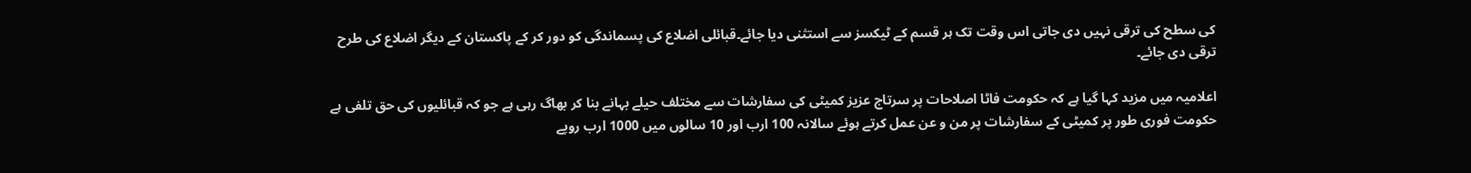کی سطح کی ترقی نہیں دی جاتی اس وقت تک ہر قسم کے ٹیکسز سے استثنی دیا جائے۔قبائلی اضلاع کی پسماندگی کو دور کر کے پاکستان کے دیگر اضلاع کی طرح ترقی دی جائے۔

اعلامیہ میں مزید کہا گیا ہے کہ حکومت فاٹا اصلاحات پر سرتاج عزیز کمیٹی کی سفارشات سے مختلف حیلے بہانے بنا کر بھاگ رہی ہے جو کہ قبائلیوں کی حق تلفی ہے حکومت فوری طور پر کمیٹی کے سفارشات پر من و عن عمل کرتے ہوئے سالانہ 100 ارب اور 10 سالوں میں 1000 ارب روپے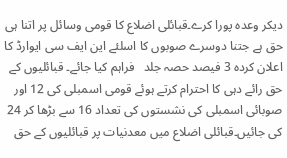دیکر وعدہ پورا کرے۔قبائلی اضلاع کا قومی وسائل پر اتنا ہی حق ہے جتنا دوسرے صوبوں کا اسلئے این ایف سی ایوارڈ کا اعلان کردہ 3 فیصد حصہ جلد   فراہم کیا جائے۔ قبائلیوں کے حق رائے دہی کا احترام کرتے ہوئے قومی اسمبلی کی 12 اور صوبائی اسمبلی کی نشستوں کی تعداد 16 سے بڑھا کر 24  کی جائیں۔قبائلی اضلاع میں معدنیات پر قبائلیوں کے حق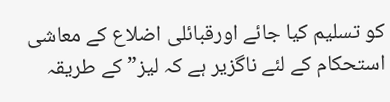کو تسلیم کیا جائے اورقبائلی اضلاع کے معاشی استحکام کے لئے ناگزیر ہے کہ لیز” کے طریقہ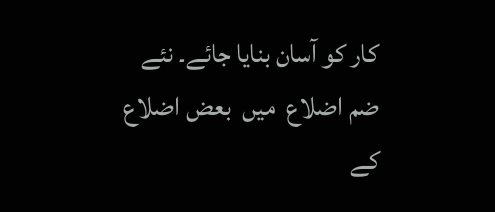کار کو آسان بنایا جائے۔ نئے ضم اضلاع  میں  بعض اضلاع کے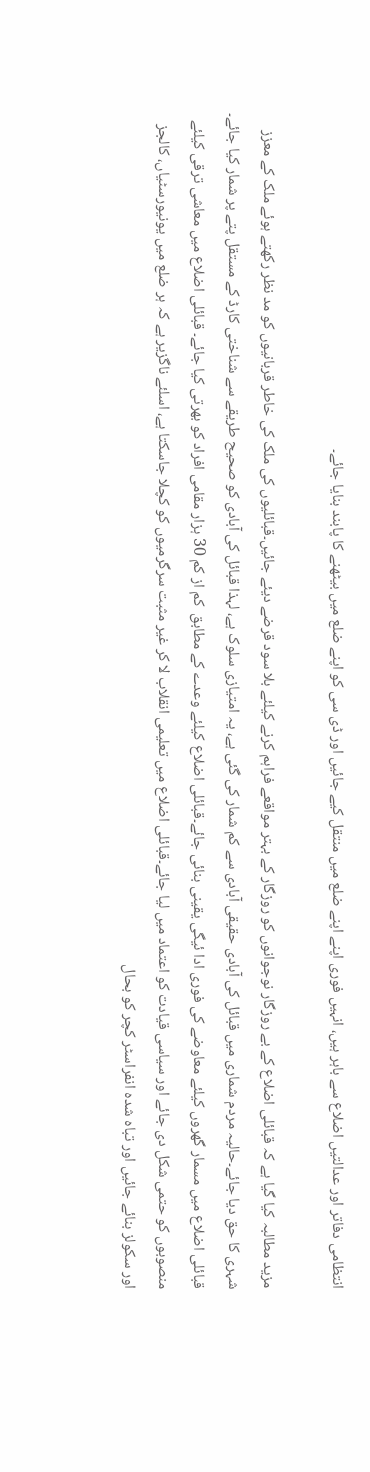انتظامی دفاتر اور عدالتیں اضلاع سے باہر ہیں، انہیں فوری اپنے اپنے ضلع میں منتقل کیے جائیں اور ڈی سی کو اپنے ضلع میں بیٹھنے کا پابند بنایا جائے۔

مزید مطالبہ کیا گیا ہے کہ قبائلی اضلاع کے بے روزگار نوجوانوں کو روزگار کے بہتر مواقعے فراہم کرنے کیلئے بلا سود قرضے دیئے جائیں۔قبائلیوں کی ملک کی خاطر قربانیوں کو مد نظر رکھتے ہوئے ملک کے معزز شہری کا حق دیا جائے۔حالیہ مردم شماری میں قبائل کی آبادی حقیقی آبادی سے کم شمار کی گئی ہے، یہ امتیازی سلوک ہے، لہذا قبائل کی آبادی کو صحیح طریقے سے شناختی کارڈ کے مستقل پتے پر شمار کیا جائے۔ قبائلی اضلاع میں مسمار گھروں کیلئے معاوضے کی فوری ادا ئیگی یقینی بنائی جائے۔قبائلی اضلاع کیلئے وعدے کے مطابق  کم از کم 30 ہزار مقامی افراد کو بھرتی کیا جائے۔ قبائلی اضلاع میں معاشی ترقی کیلئے منصوبوں کو حتمی شکل دی جائے اور سیاسی قیادت کو اعتماد میں لیا جائے۔قبائلی اضلاع میں تعلیمی انقلاب لا کر غیر مثبت سرگرمیوں کو کچلا جاسکتا ہے، اسلئے ناگزیر ہے کہ ہر ضلع میں یونیورسٹیاں، کالجز اور سکولز بنائے جائیں اور تباہ شدہ انفراسٹر کچر کو بحال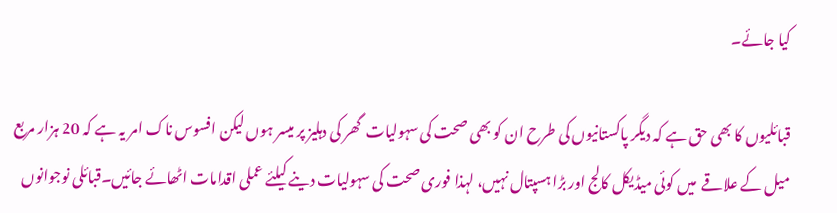کیا جائے۔

قبائلیوں کا بھی حق ہے کہ دیگر پاکستانیوں کی طرح ان کو بھی صحت کی سہولیات  گھر کی دہلیز پر میسر ہوں لیکن افسوس ناک امر یہ ہے کہ 20 ہزار مربع میل کے علاقے  میں کوئی میڈیکل کالج اور بڑا ہسپتال نہیں، لہذا فوری صحت کی سہولیات دینے کیلئے عملی اقدامات اٹھائے جائیں۔قبائلی نوجوانوں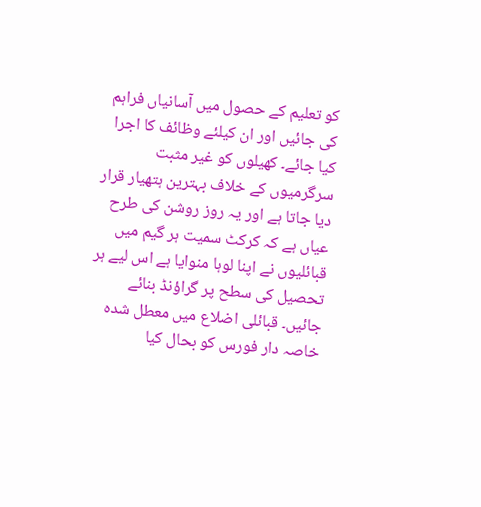کو تعلیم کے حصول میں آسانیاں فراہم کی جائیں اور ان کیلئے وظائف کا اجرا   کیا جائے۔ کھیلوں کو غیر مثبت سرگرمیوں کے خلاف بہترین ہتھیار قرار دیا جاتا ہے اور یہ روز روشن کی طرح عیاں ہے کہ کرکٹ سمیت ہر گیم میں قبائلیوں نے اپنا لوہا منوایا ہے اس لیے ہر تحصیل کی سطح پر گراؤنڈ بنائے جائیں۔ قبائلی اضلاع میں معطل شدہ خاصہ دار فورس کو بحال کیا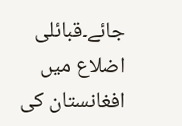جائے۔قبائلی اضلاع میں افغانستان کی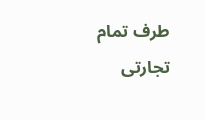طرف تمام تجارتی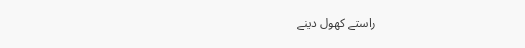راستے کھول دینے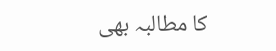کا مطالبہ بھی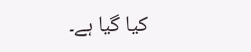کیا گیا ہے۔